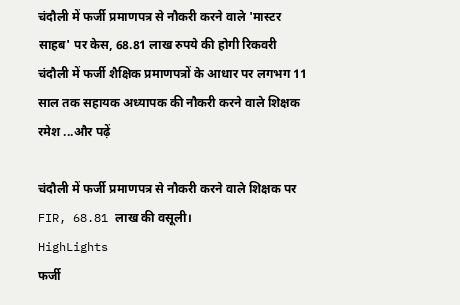चंदौली में फर्जी प्रमाणपत्र से नौकरी करने वाले 'मास्टर साहब' पर केस, 68.81 लाख रुपये की होगी रिकवरी
चंदौली में फर्जी शैक्षिक प्रमाणपत्रों के आधार पर लगभग 11 साल तक सहायक अध्यापक की नौकरी करने वाले शिक्षक रमेश ...और पढ़ें

चंदौली में फर्जी प्रमाणपत्र से नौकरी करने वाले शिक्षक पर FIR, 68.81 लाख की वसूली।
HighLights
फर्जी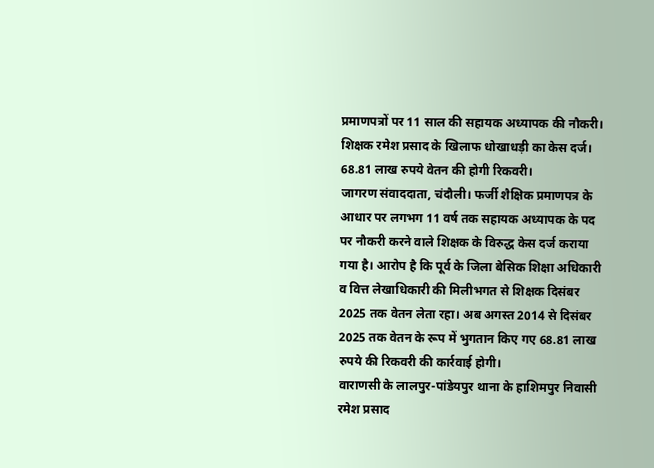प्रमाणपत्रों पर 11 साल की सहायक अध्यापक की नौकरी।
शिक्षक रमेश प्रसाद के खिलाफ धोखाधड़ी का केस दर्ज।
68.81 लाख रुपये वेतन की होगी रिकवरी।
जागरण संवाददाता, चंदौली। फर्जी शैक्षिक प्रमाणपत्र के आधार पर लगभग 11 वर्ष तक सहायक अध्यापक के पद पर नौकरी करने वाले शिक्षक के विरुद्ध केस दर्ज कराया गया है। आरोप है कि पूर्व के जिला बेसिक शिक्षा अधिकारी व वित्त लेखाधिकारी की मिलीभगत से शिक्षक दिसंबर 2025 तक वेतन लेता रहा। अब अगस्त 2014 से दिसंबर 2025 तक वेतन के रूप में भुगतान किए गए 68.81 लाख रुपये की रिकवरी की कार्रवाई होगी।
वाराणसी के लालपुर-पांडेयपुर थाना के हाशिमपुर निवासी रमेश प्रसाद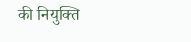की नियुक्ति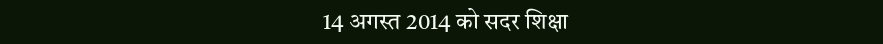14 अगस्त 2014 को सदर शिक्षा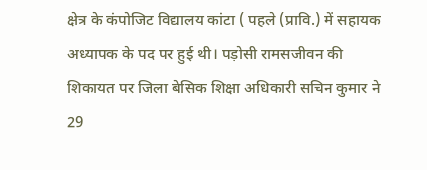क्षेत्र के कंपोजिट विद्यालय कांटा ( पहले (प्रावि.) में सहायक अध्यापक के पद पर हुई थी। पड़ोसी रामसजीवन की शिकायत पर जिला बेसिक शिक्षा अधिकारी सचिन कुमार ने 29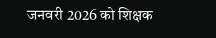जनवरी 2026 को शिक्षक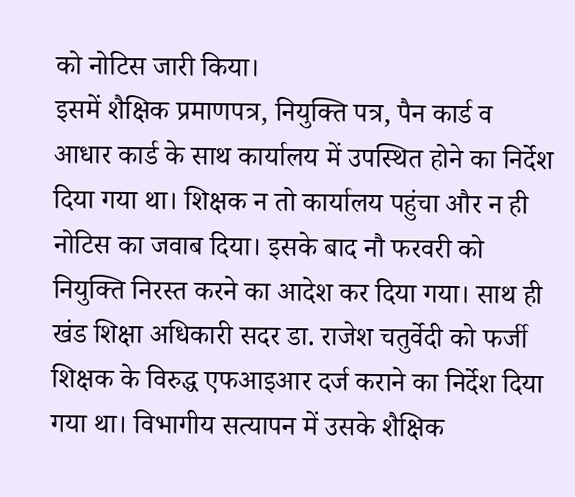को नोटिस जारी किया।
इसमें शैक्षिक प्रमाणपत्र, नियुक्ति पत्र, पैन कार्ड व आधार कार्ड के साथ कार्यालय में उपस्थित होने का निर्देश दिया गया था। शिक्षक न तो कार्यालय पहुंचा और न ही नोटिस का जवाब दिया। इसके बाद नौ फरवरी को नियुक्ति निरस्त करने का आदेश कर दिया गया। साथ ही खंड शिक्षा अधिकारी सदर डा. राजेश चतुर्वेदी को फर्जी शिक्षक के विरुद्ध एफआइआर दर्ज कराने का निर्देश दिया गया था। विभागीय सत्यापन में उसके शैक्षिक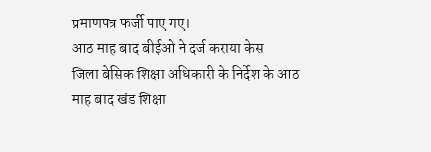प्रमाणपत्र फर्जी पाए गए।
आठ माह बाद बीईओ ने दर्ज कराया केस
जिला बेसिक शिक्षा अधिकारी के निर्देश के आठ माह बाद खंड शिक्षा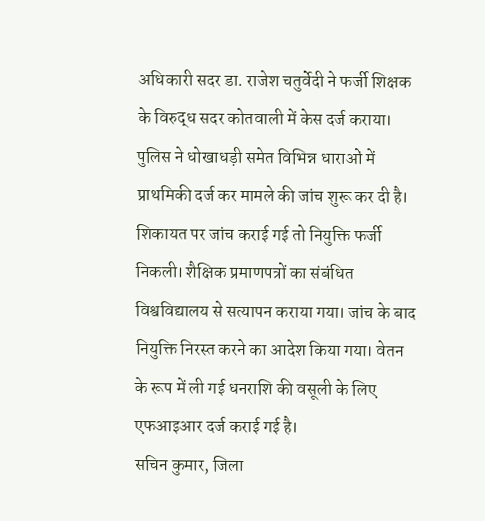अधिकारी सदर डा. राजेश चतुर्वेदी ने फर्जी शिक्षक के विरुद्ध सदर कोतवाली में केस दर्ज कराया। पुलिस ने धोखाधड़ी समेत विभिन्न धाराओं में प्राथमिकी दर्ज कर मामले की जांच शुरू कर दी है।
शिकायत पर जांच कराई गई तो नियुक्ति फर्जी निकली। शैक्षिक प्रमाणपत्रों का संबंधित विश्वविद्यालय से सत्यापन कराया गया। जांच के बाद नियुक्ति निरस्त करने का आदेश किया गया। वेतन के रूप में ली गई धनराशि की वसूली के लिए एफआइआर दर्ज कराई गई है।
सचिन कुमार, जिला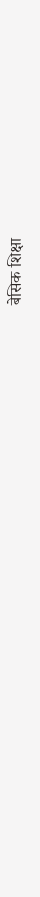बेसिक शिक्षा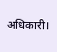अधिकारी।